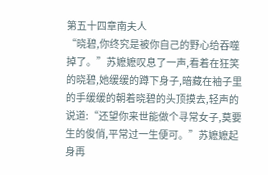第五十四章南夫人
“晓碧,你终究是被你自己的野心给吞噬掉了。”苏嬷嬷叹息了一声,看着在狂笑的晓碧,她缓缓的蹲下身子,暗藏在袖子里的手缓缓的朝着晓碧的头顶摸去,轻声的说道:“还望你来世能做个寻常女子,莫要生的俊俏,平常过一生便可。”苏嬷嬷起身再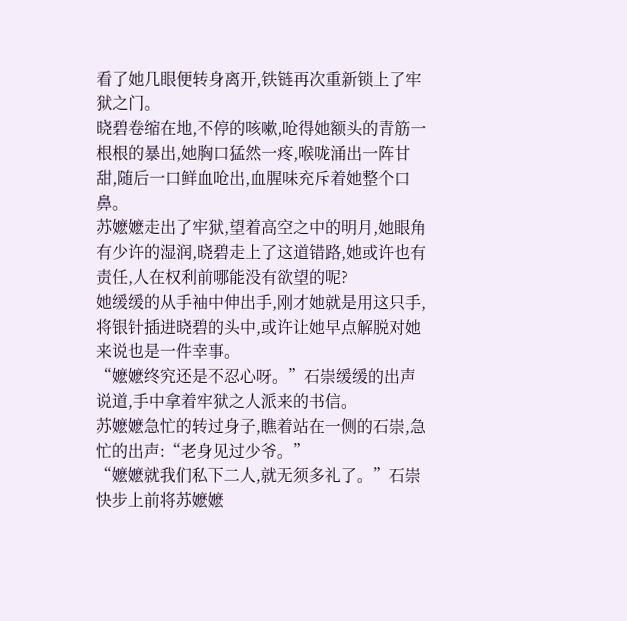看了她几眼便转身离开,铁链再次重新锁上了牢狱之门。
晓碧卷缩在地,不停的咳嗽,呛得她额头的青筋一根根的暴出,她胸口猛然一疼,喉咙涌出一阵甘甜,随后一口鲜血呛出,血腥味充斥着她整个口鼻。
苏嬷嬷走出了牢狱,望着高空之中的明月,她眼角有少许的湿润,晓碧走上了这道错路,她或许也有责任,人在权利前哪能没有欲望的呢?
她缓缓的从手袖中伸出手,刚才她就是用这只手,将银针插进晓碧的头中,或许让她早点解脱对她来说也是一件幸事。
“嬷嬷终究还是不忍心呀。”石崇缓缓的出声说道,手中拿着牢狱之人派来的书信。
苏嬷嬷急忙的转过身子,瞧着站在一侧的石崇,急忙的出声:“老身见过少爷。”
“嬷嬷就我们私下二人,就无须多礼了。”石崇快步上前将苏嬷嬷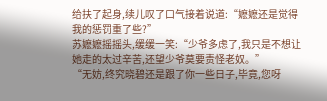给扶了起身,续儿叹了口气接着说道:“嬷嬷还是觉得我的惩罚重了些?”
苏嬷嬷摇摇头,缓缓一笑:“少爷多虑了,我只是不想让她走的太过辛苦,还望少爷莫要责怪老奴。”
“无妨,终究晓碧还是跟了你一些日子,毕竟,您呀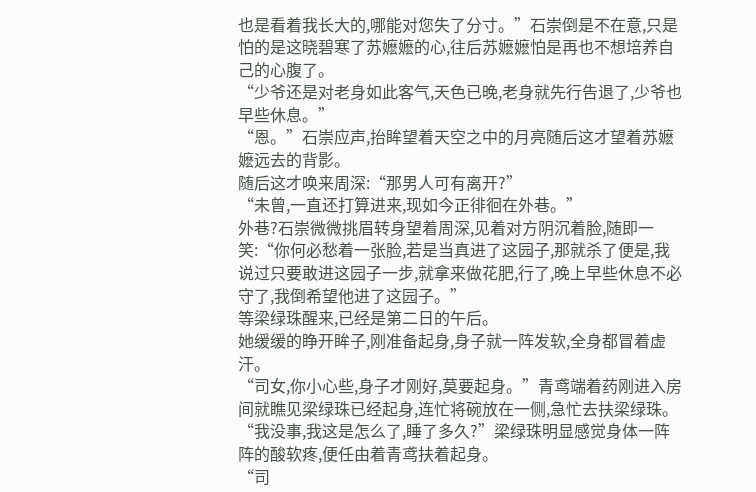也是看着我长大的,哪能对您失了分寸。”石崇倒是不在意,只是怕的是这晓碧寒了苏嬷嬷的心,往后苏嬷嬷怕是再也不想培养自己的心腹了。
“少爷还是对老身如此客气,天色已晚,老身就先行告退了,少爷也早些休息。”
“恩。”石崇应声,抬眸望着天空之中的月亮随后这才望着苏嬷嬷远去的背影。
随后这才唤来周深:“那男人可有离开?”
“未曾,一直还打算进来,现如今正徘徊在外巷。”
外巷?石崇微微挑眉转身望着周深,见着对方阴沉着脸,随即一笑:“你何必愁着一张脸,若是当真进了这园子,那就杀了便是,我说过只要敢进这园子一步,就拿来做花肥,行了,晚上早些休息不必守了,我倒希望他进了这园子。”
等梁绿珠醒来,已经是第二日的午后。
她缓缓的睁开眸子,刚准备起身,身子就一阵发软,全身都冒着虚汗。
“司女,你小心些,身子才刚好,莫要起身。”青鸢端着药刚进入房间就瞧见梁绿珠已经起身,连忙将碗放在一侧,急忙去扶梁绿珠。
“我没事,我这是怎么了,睡了多久?”梁绿珠明显感觉身体一阵阵的酸软疼,便任由着青鸢扶着起身。
“司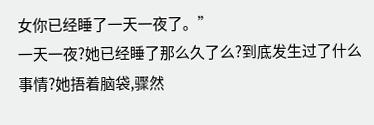女你已经睡了一天一夜了。”
一天一夜?她已经睡了那么久了么?到底发生过了什么事情?她捂着脑袋,骤然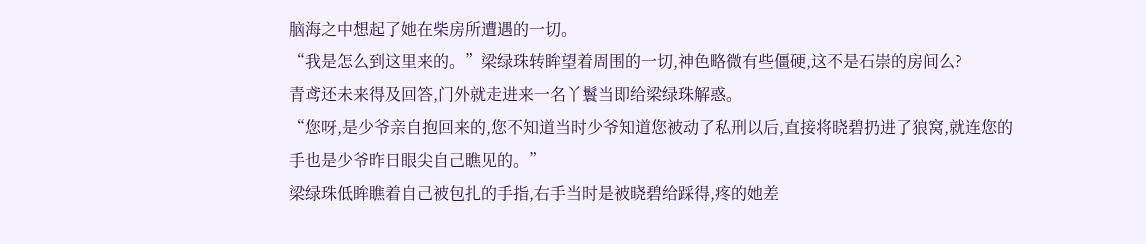脑海之中想起了她在柴房所遭遇的一切。
“我是怎么到这里来的。”梁绿珠转眸望着周围的一切,神色略微有些僵硬,这不是石崇的房间么?
青鸢还未来得及回答,门外就走进来一名丫鬟当即给梁绿珠解惑。
“您呀,是少爷亲自抱回来的,您不知道当时少爷知道您被动了私刑以后,直接将晓碧扔进了狼窝,就连您的手也是少爷昨日眼尖自己瞧见的。”
梁绿珠低眸瞧着自己被包扎的手指,右手当时是被晓碧给踩得,疼的她差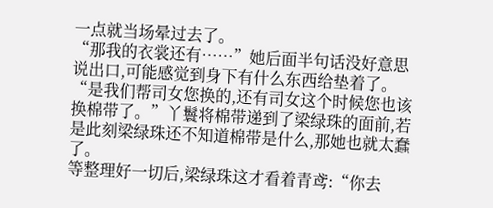一点就当场晕过去了。
“那我的衣裳还有……”她后面半句话没好意思说出口,可能感觉到身下有什么东西给垫着了。
“是我们帮司女您换的,还有司女这个时候您也该换棉带了。”丫鬟将棉带递到了梁绿珠的面前,若是此刻梁绿珠还不知道棉带是什么,那她也就太蠢了。
等整理好一切后,梁绿珠这才看着青鸢:“你去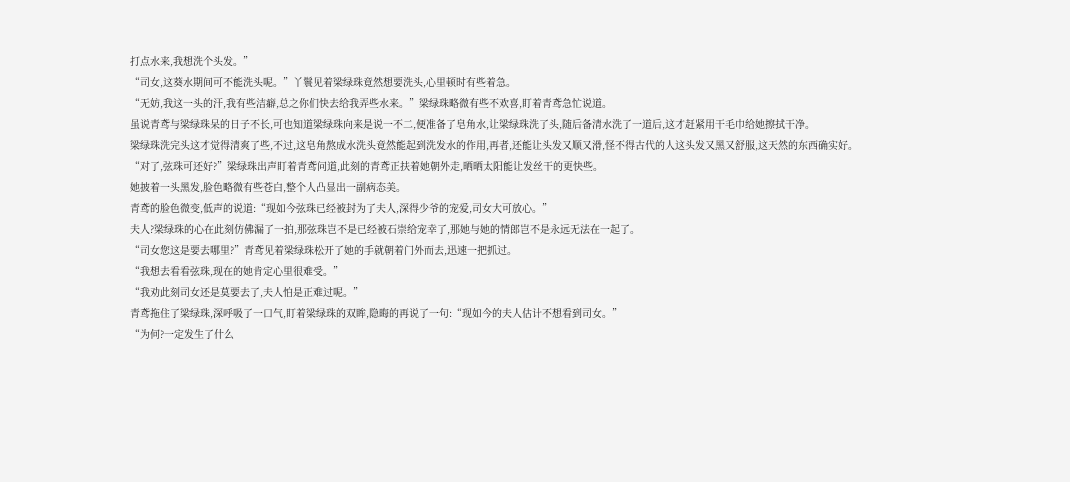打点水来,我想洗个头发。”
“司女,这葵水期间可不能洗头呢。”丫鬟见着梁绿珠竟然想要洗头,心里顿时有些着急。
“无妨,我这一头的汗,我有些洁癖,总之你们快去给我弄些水来。”梁绿珠略微有些不欢喜,盯着青鸢急忙说道。
虽说青鸢与梁绿珠呆的日子不长,可也知道梁绿珠向来是说一不二,便准备了皂角水,让梁绿珠洗了头,随后备清水洗了一道后,这才赶紧用干毛巾给她擦拭干净。
梁绿珠洗完头这才觉得清爽了些,不过,这皂角熬成水洗头竟然能起到洗发水的作用,再者,还能让头发又顺又滑,怪不得古代的人这头发又黑又舒服,这天然的东西确实好。
“对了,弦珠可还好?”梁绿珠出声盯着青鸢问道,此刻的青鸢正扶着她朝外走,晒晒太阳能让发丝干的更快些。
她披着一头黑发,脸色略微有些苍白,整个人凸显出一副病态美。
青鸢的脸色微变,低声的说道:“现如今弦珠已经被封为了夫人,深得少爷的宠爱,司女大可放心。”
夫人?梁绿珠的心在此刻仿佛漏了一拍,那弦珠岂不是已经被石崇给宠幸了,那她与她的情郎岂不是永远无法在一起了。
“司女您这是要去哪里?”青鸢见着梁绿珠松开了她的手就朝着门外而去,迅速一把抓过。
“我想去看看弦珠,现在的她肯定心里很难受。”
“我劝此刻司女还是莫要去了,夫人怕是正难过呢。”
青鸢拖住了梁绿珠,深呼吸了一口气,盯着梁绿珠的双眸,隐晦的再说了一句:“现如今的夫人估计不想看到司女。”
“为何?一定发生了什么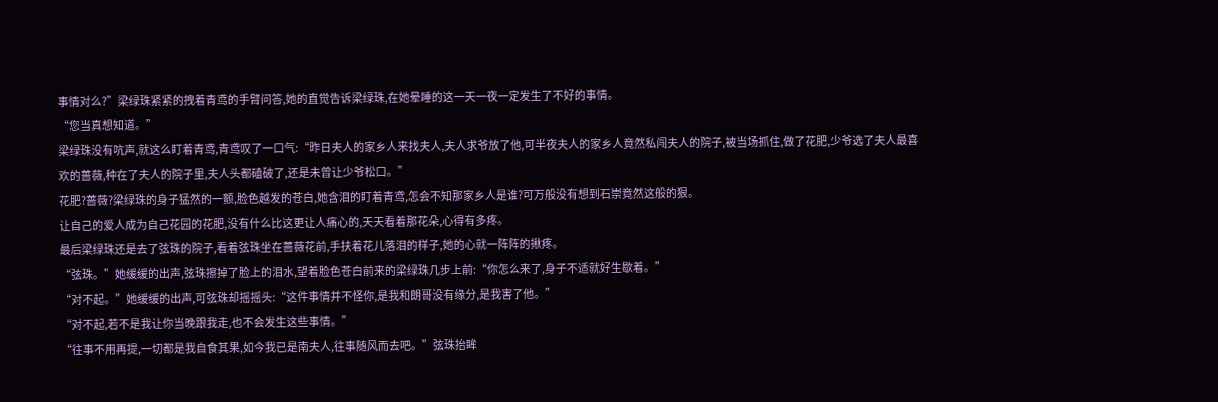事情对么?”梁绿珠紧紧的拽着青鸢的手臂问答,她的直觉告诉梁绿珠,在她晕睡的这一天一夜一定发生了不好的事情。
“您当真想知道。”
梁绿珠没有吭声,就这么盯着青鸢,青鸢叹了一口气:“昨日夫人的家乡人来找夫人,夫人求爷放了他,可半夜夫人的家乡人竟然私闯夫人的院子,被当场抓住,做了花肥,少爷选了夫人最喜欢的蔷薇,种在了夫人的院子里,夫人头都磕破了,还是未曾让少爷松口。”
花肥?蔷薇?梁绿珠的身子猛然的一颤,脸色越发的苍白,她含泪的盯着青鸢,怎会不知那家乡人是谁?可万般没有想到石崇竟然这般的狠。
让自己的爱人成为自己花园的花肥,没有什么比这更让人痛心的,天天看着那花朵,心得有多疼。
最后梁绿珠还是去了弦珠的院子,看着弦珠坐在蔷薇花前,手扶着花儿落泪的样子,她的心就一阵阵的揪疼。
“弦珠。”她缓缓的出声,弦珠擦掉了脸上的泪水,望着脸色苍白前来的梁绿珠几步上前:“你怎么来了,身子不适就好生歇着。”
“对不起。”她缓缓的出声,可弦珠却摇摇头:“这件事情并不怪你,是我和朗哥没有缘分,是我害了他。”
“对不起,若不是我让你当晚跟我走,也不会发生这些事情。”
“往事不用再提,一切都是我自食其果,如今我已是南夫人,往事随风而去吧。”弦珠抬眸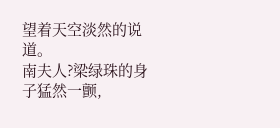望着天空淡然的说道。
南夫人?梁绿珠的身子猛然一颤,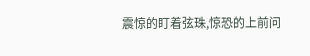震惊的盯着弦珠,惊恐的上前问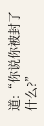道:“你说你被封了什么?”